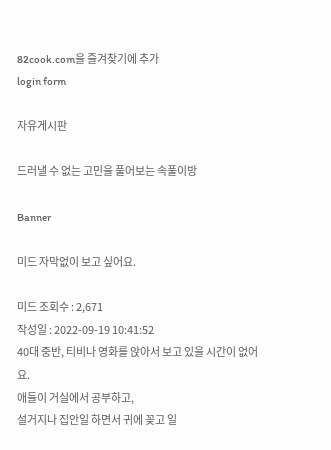82cook.com을 즐겨찾기에 추가
login form

자유게시판

드러낼 수 없는 고민을 풀어보는 속풀이방

Banner

미드 자막없이 보고 싶어요.

미드 조회수 : 2,671
작성일 : 2022-09-19 10:41:52
40대 중반, 티비나 영화를 앉아서 보고 있을 시간이 없어요.
애들이 거실에서 공부하고,
설거지나 집안일 하면서 귀에 꽂고 일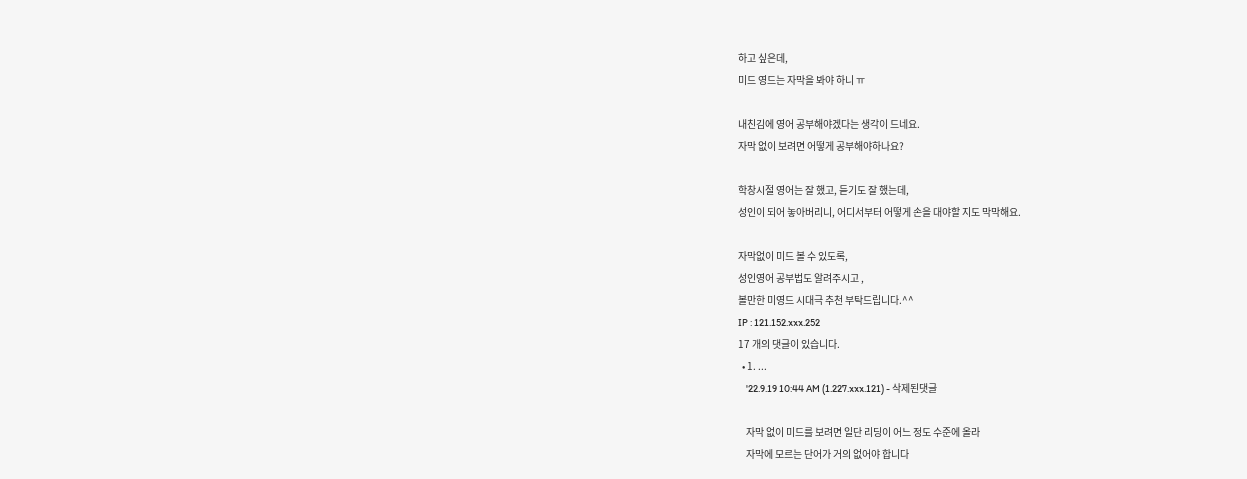하고 싶은데,
미드 영드는 자막을 봐야 하니 ㅠ

내친김에 영어 공부해야겠다는 생각이 드네요.
자막 없이 보려면 어떻게 공부해야하나요?

학창시절 영어는 잘 했고, 듣기도 잘 했는데,
성인이 되어 놓아버리니, 어디서부터 어떻게 손을 대야할 지도 막막해요.

자막없이 미드 볼 수 있도록,
성인영어 공부법도 알려주시고 ,
볼만한 미영드 시대극 추천 부탁드립니다.^^
IP : 121.152.xxx.252
17 개의 댓글이 있습니다.
  • 1. ...
    '22.9.19 10:44 AM (1.227.xxx.121) - 삭제된댓글

    자막 없이 미드를 보려면 일단 리딩이 어느 정도 수준에 올라
    자막에 모르는 단어가 거의 없어야 합니다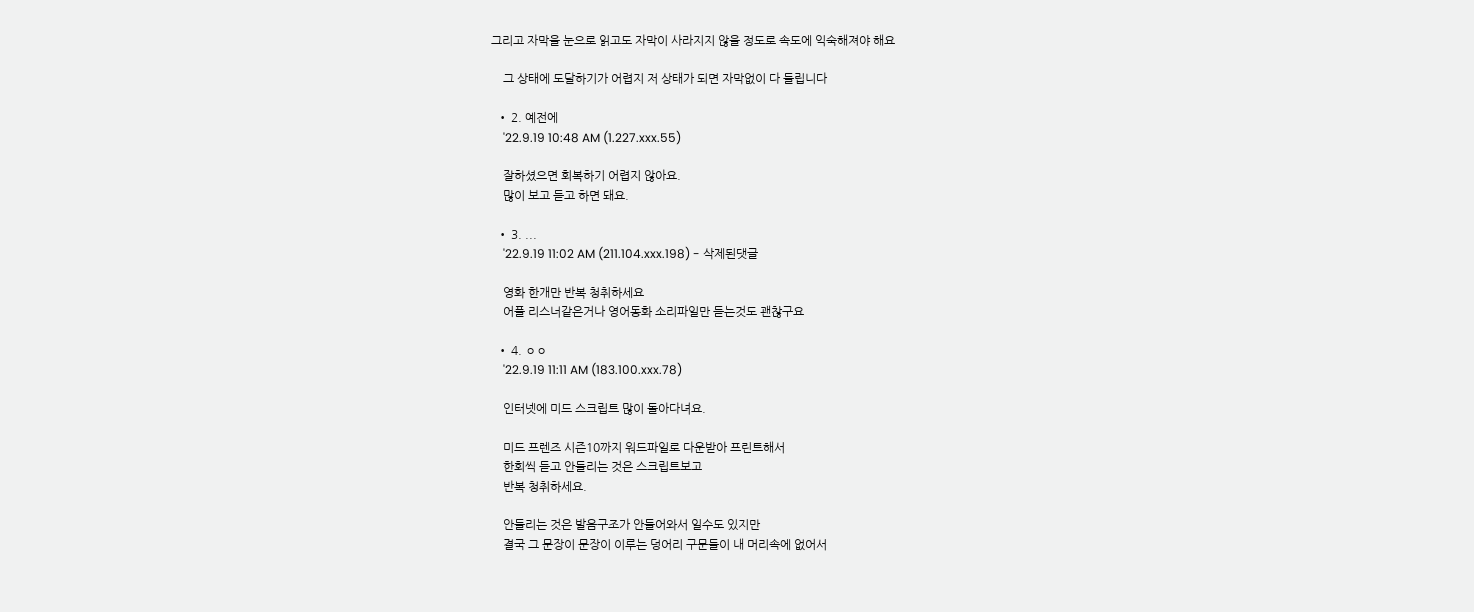그리고 자막을 눈으로 읽고도 자막이 사라지지 않을 정도로 속도에 익숙해져야 해요

    그 상태에 도달하기가 어렵지 저 상태가 되면 자막없이 다 들립니다

  • 2. 예전에
    '22.9.19 10:48 AM (1.227.xxx.55)

    잘하셨으면 회복하기 어렵지 않아요.
    많이 보고 듣고 하면 돼요.

  • 3. ...
    '22.9.19 11:02 AM (211.104.xxx.198) - 삭제된댓글

    영화 한개만 반복 청취하세요
    어플 리스너같은거나 영어동화 소리파일만 듣는것도 괜찮구요

  • 4. ㅇㅇ
    '22.9.19 11:11 AM (183.100.xxx.78)

    인터넷에 미드 스크립트 많이 돌아다녀요.

    미드 프렌즈 시즌10까지 워드파일로 다운받아 프린트해서
    한회씩 듣고 안들리는 것은 스크립트보고
    반복 청취하세요.

    안들리는 것은 발음구조가 안들어와서 일수도 있지만
    결국 그 문장이 문장이 이루는 덩어리 구문들이 내 머리속에 없어서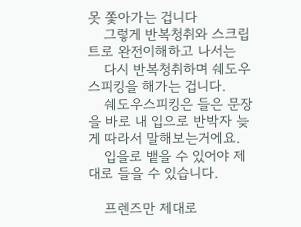못 쫓아가는 겁니다
    그렇게 반복청취와 스크립트로 완전이해하고 나서는
    다시 반복청취하며 쉐도우 스피킹을 해가는 겁니다.
    쉐도우스피킹은 들은 문장을 바로 내 입으로 반박자 늦게 따라서 말해보는거에요.
    입을로 뱉을 수 있어야 제대로 들을 수 있습니다.

    프렌즈만 제대로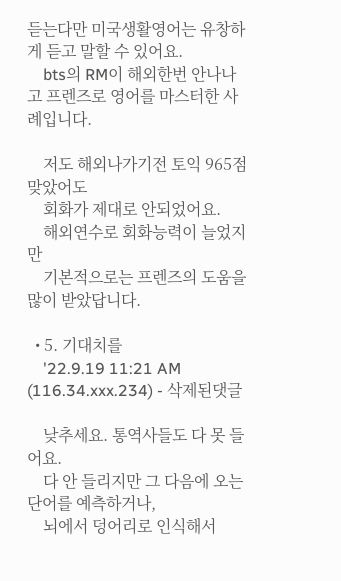듣는다만 미국생활영어는 유창하게 듣고 말할 수 있어요.
    bts의 RM이 해외한번 안나나고 프렌즈로 영어를 마스터한 사례입니다.

    저도 해외나가기전 토익 965점 맞았어도
    회화가 제대로 안되었어요.
    해외연수로 회화능력이 늘었지만
    기본적으로는 프렌즈의 도움을 많이 받았답니다.

  • 5. 기대치를
    '22.9.19 11:21 AM (116.34.xxx.234) - 삭제된댓글

    낮추세요. 통역사들도 다 못 들어요.
    다 안 들리지만 그 다음에 오는 단어를 예측하거나,
    뇌에서 덩어리로 인식해서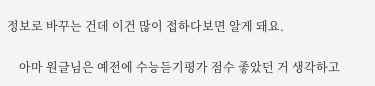정보로 바꾸는 건데 이건 많이 접하다보면 알게 돼요.

    아마 원글님은 예전에 수능듣기평가 점수 좋았던 거 생각하고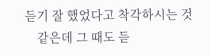듣기 잘 했었다고 착각하시는 것
    같은데 그 때도 듣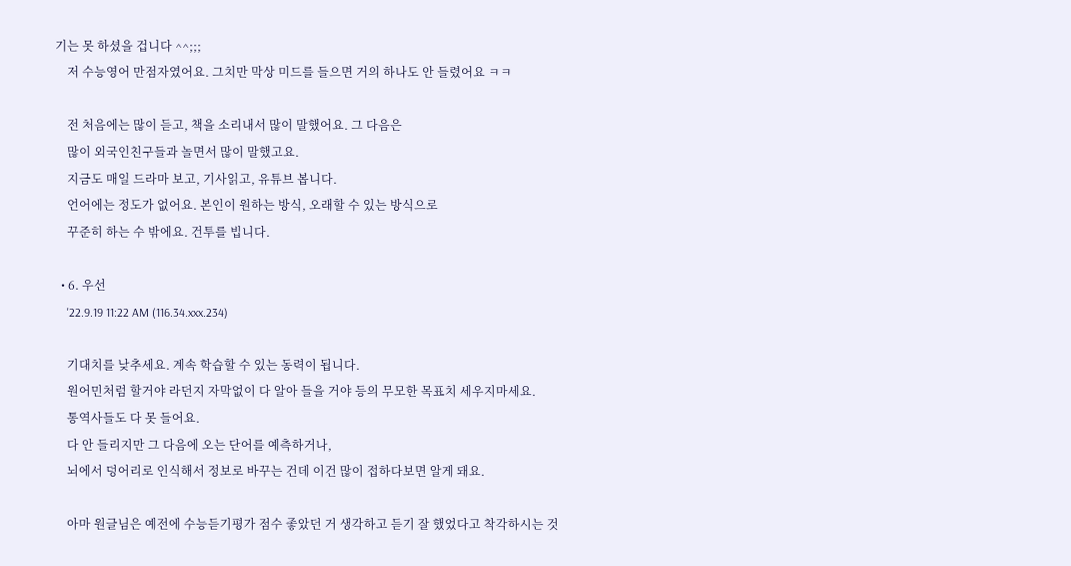기는 못 하셨을 겁니다 ^^;;;
    저 수능영어 만점자였어요. 그치만 막상 미드를 들으면 거의 하나도 안 들렸어요 ㅋㅋ

    전 처음에는 많이 듣고, 책을 소리내서 많이 말했어요. 그 다음은
    많이 외국인친구들과 놀면서 많이 말했고요.
    지금도 매일 드라마 보고, 기사읽고, 유튜브 봅니다.
    언어에는 정도가 없어요. 본인이 원하는 방식, 오래할 수 있는 방식으로
    꾸준히 하는 수 밖에요. 건투를 빕니다.

  • 6. 우선
    '22.9.19 11:22 AM (116.34.xxx.234)

    기대치를 낮추세요. 계속 학습할 수 있는 동력이 됩니다.
    원어민처럼 할거야 라던지 자막없이 다 알아 들을 거야 등의 무모한 목표치 세우지마세요.
    통역사들도 다 못 들어요.
    다 안 들리지만 그 다음에 오는 단어를 예측하거나,
    뇌에서 덩어리로 인식해서 정보로 바꾸는 건데 이건 많이 접하다보면 알게 돼요.

    아마 원글님은 예전에 수능듣기평가 점수 좋았던 거 생각하고 듣기 잘 했었다고 착각하시는 것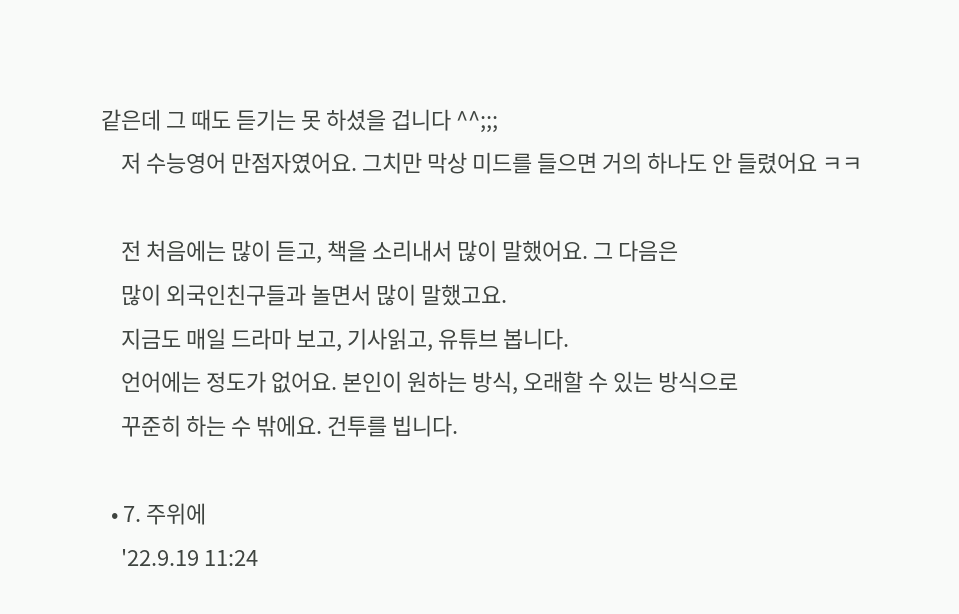같은데 그 때도 듣기는 못 하셨을 겁니다 ^^;;;
    저 수능영어 만점자였어요. 그치만 막상 미드를 들으면 거의 하나도 안 들렸어요 ㅋㅋ

    전 처음에는 많이 듣고, 책을 소리내서 많이 말했어요. 그 다음은
    많이 외국인친구들과 놀면서 많이 말했고요.
    지금도 매일 드라마 보고, 기사읽고, 유튜브 봅니다.
    언어에는 정도가 없어요. 본인이 원하는 방식, 오래할 수 있는 방식으로
    꾸준히 하는 수 밖에요. 건투를 빕니다.

  • 7. 주위에
    '22.9.19 11:24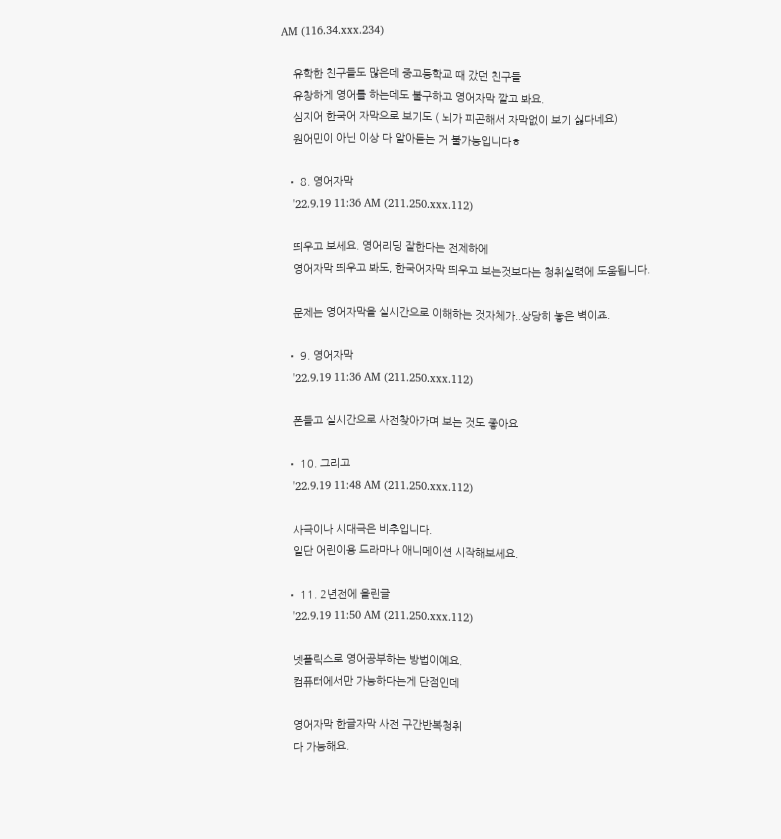AM (116.34.xxx.234)

    유학한 친구들도 많은데 중고등학교 때 갔던 친구들
    유창하게 영어를 하는데도 불구하고 영어자막 깔고 봐요.
    심지어 한국어 자막으로 보기도 ( 뇌가 피곤해서 자막없이 보기 싫다네요)
    원어민이 아닌 이상 다 알아듣는 거 불가능입니다ㅎ

  • 8. 영어자막
    '22.9.19 11:36 AM (211.250.xxx.112)

    띄우고 보세요. 영어리딩 잘한다는 전제하에
    영어자막 띄우고 봐도, 한국어자막 띄우고 보는것보다는 청취실력에 도움됩니다.

    문제는 영어자막을 실시간으로 이해하는 것자체가..상당히 놓은 벽이죠.

  • 9. 영어자막
    '22.9.19 11:36 AM (211.250.xxx.112)

    폰들고 실시간으로 사전찾아가며 보는 것도 좋아요

  • 10. 그리고
    '22.9.19 11:48 AM (211.250.xxx.112)

    사극이나 시대극은 비추입니다.
    일단 어린이용 드라마나 애니메이션 시작해보세요.

  • 11. 2년전에 올린글
    '22.9.19 11:50 AM (211.250.xxx.112)

    넷플릭스로 영어공부하는 방법이예요.
    컴퓨터에서만 가능하다는게 단점인데

    영어자막 한글자막 사전 구간반복청취
    다 가능해요.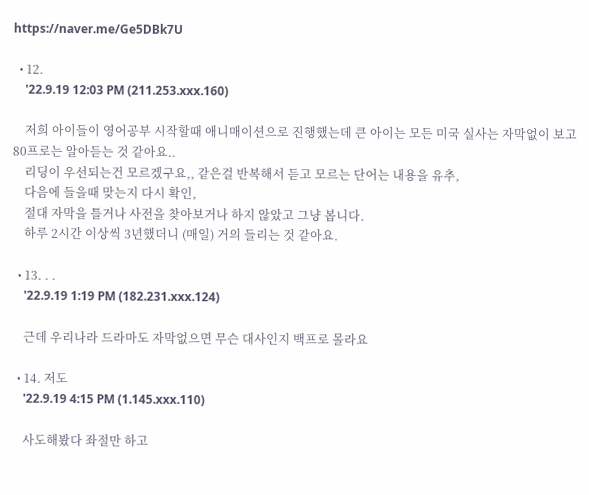https://naver.me/Ge5DBk7U

  • 12.
    '22.9.19 12:03 PM (211.253.xxx.160)

    저희 아이들이 영어공부 시작할때 애니매이션으로 진행했는데 큰 아이는 모든 미국 실사는 자막없이 보고 80프로는 알아듣는 것 같아요..
    리딩이 우선되는건 모르겠구요,, 같은걸 반복해서 듣고 모르는 단어는 내용을 유추,
    다음에 들을때 맞는지 다시 확인,
    절대 자막을 틀거나 사전을 찾아보거나 하지 않았고 그냥 봅니다.
    하루 2시간 이상씩 3년했더니 (매일) 거의 들리는 것 같아요.

  • 13. . .
    '22.9.19 1:19 PM (182.231.xxx.124)

    근데 우리나라 드라마도 자막없으면 무슨 대사인지 백프로 몰라요

  • 14. 저도
    '22.9.19 4:15 PM (1.145.xxx.110)

    사도해봤다 좌절만 하고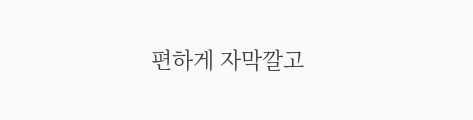편하게 자막깔고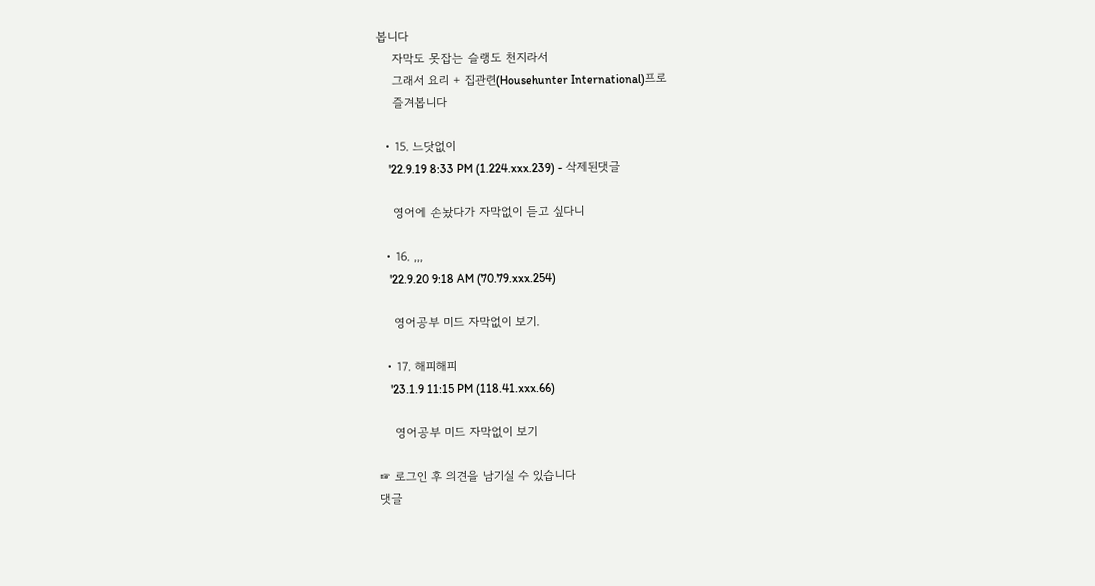봅니다
    자막도 못잡는 슬랭도 천지라서
    그래서 요리 + 집관련(Househunter International)프로
    즐겨봅니다

  • 15. 느닷없이
    '22.9.19 8:33 PM (1.224.xxx.239) - 삭제된댓글

    영어에 손놨다가 자막없이 듣고 싶다니

  • 16. ,,,
    '22.9.20 9:18 AM (70.79.xxx.254)

    영어공부 미드 자막없이 보기.

  • 17. 해피해피
    '23.1.9 11:15 PM (118.41.xxx.66)

    영어공부 미드 자막없이 보기

☞ 로그인 후 의견을 남기실 수 있습니다
댓글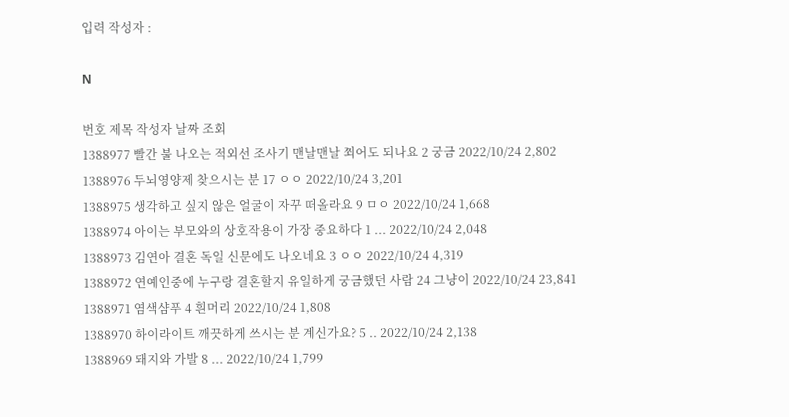입력 작성자 :

N

번호 제목 작성자 날짜 조회
1388977 빨간 불 나오는 적외선 조사기 맨날맨날 쬐어도 되나요 2 궁금 2022/10/24 2,802
1388976 두뇌영양제 찾으시는 분 17 ㅇㅇ 2022/10/24 3,201
1388975 생각하고 싶지 않은 얼굴이 자꾸 떠올라요 9 ㅁㅇ 2022/10/24 1,668
1388974 아이는 부모와의 상호작용이 가장 중요하다 1 ... 2022/10/24 2,048
1388973 김연아 결혼 독일 신문에도 나오네요 3 ㅇㅇ 2022/10/24 4,319
1388972 연예인중에 누구랑 결혼할지 유일하게 궁금했던 사람 24 그냥이 2022/10/24 23,841
1388971 염색샴푸 4 흰머리 2022/10/24 1,808
1388970 하이라이트 깨끗하게 쓰시는 분 계신가요? 5 .. 2022/10/24 2,138
1388969 돼지와 가발 8 ... 2022/10/24 1,799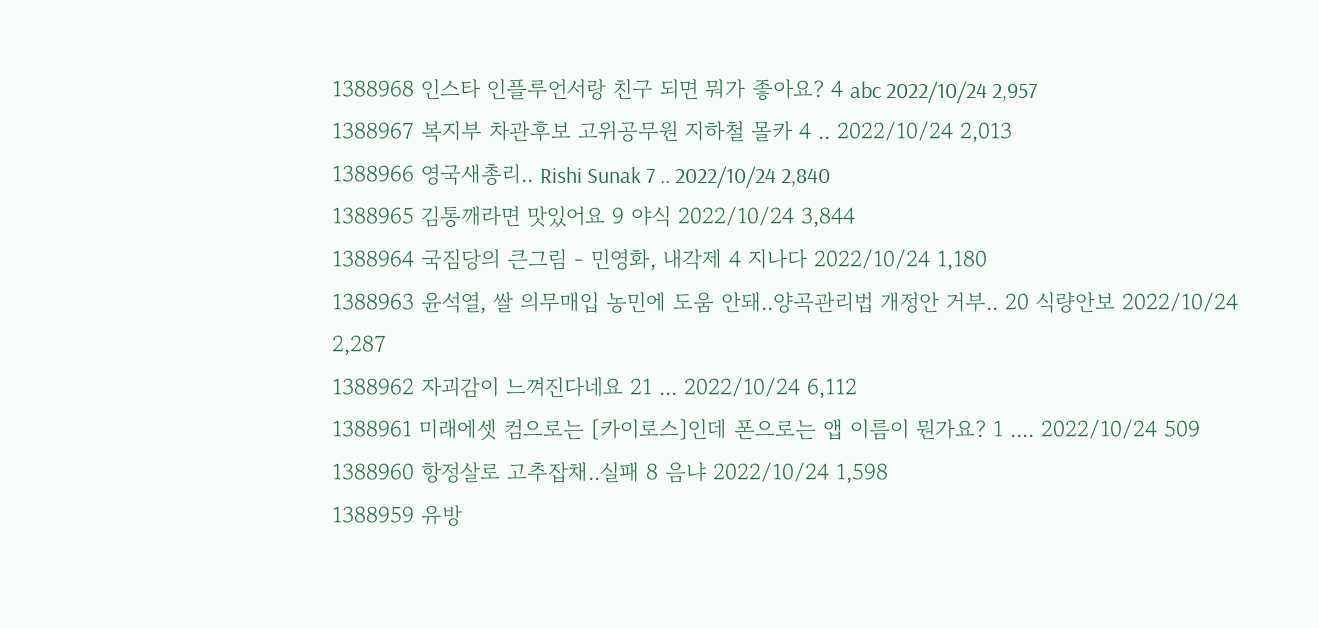1388968 인스타 인플루언서랑 친구 되면 뭐가 좋아요? 4 abc 2022/10/24 2,957
1388967 복지부 차관후보 고위공무원 지하철 몰카 4 .. 2022/10/24 2,013
1388966 영국새총리.. Rishi Sunak 7 .. 2022/10/24 2,840
1388965 김통깨라면 맛있어요 9 야식 2022/10/24 3,844
1388964 국짐당의 큰그림 - 민영화, 내각제 4 지나다 2022/10/24 1,180
1388963 윤석열, 쌀 의무매입 농민에 도움 안돼..양곡관리법 개정안 거부.. 20 식량안보 2022/10/24 2,287
1388962 자괴감이 느껴진다네요 21 ... 2022/10/24 6,112
1388961 미래에셋 컴으로는 [카이로스]인데 폰으로는 앱 이름이 뭔가요? 1 .... 2022/10/24 509
1388960 항정살로 고추잡채..실패 8 음냐 2022/10/24 1,598
1388959 유방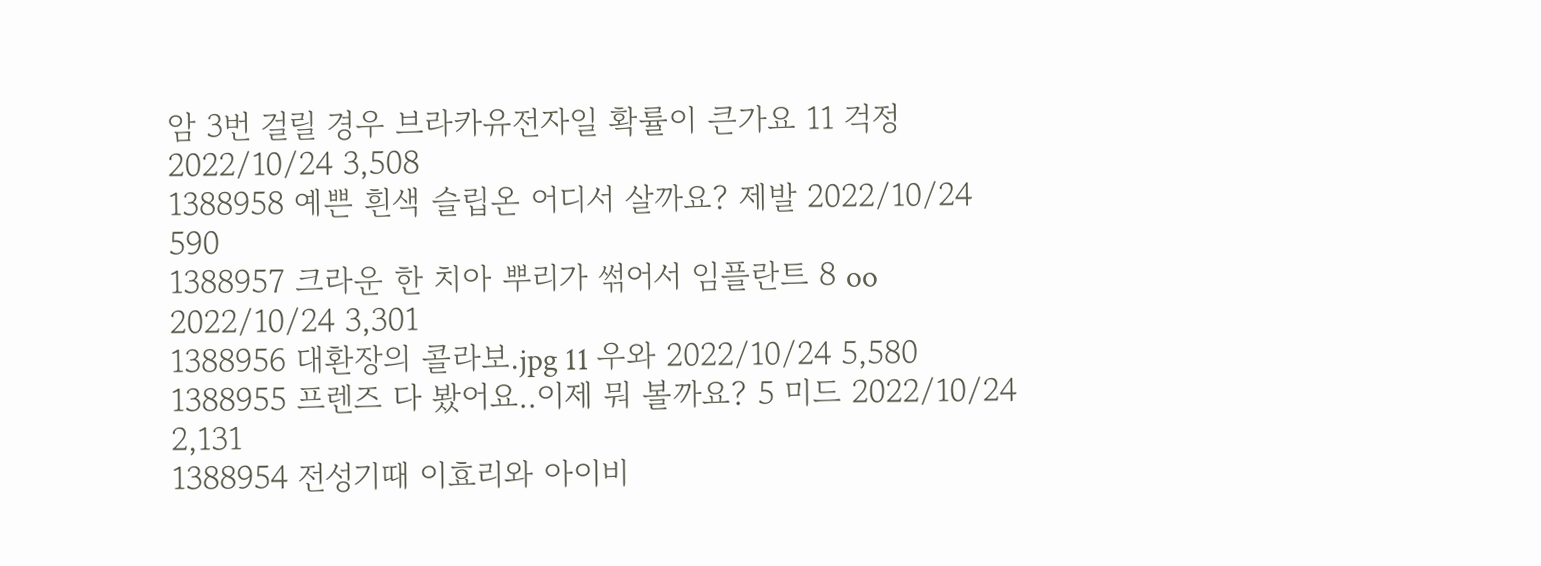암 3번 걸릴 경우 브라카유전자일 확률이 큰가요 11 걱정 2022/10/24 3,508
1388958 예쁜 흰색 슬립온 어디서 살까요? 제발 2022/10/24 590
1388957 크라운 한 치아 뿌리가 썪어서 임플란트 8 oo 2022/10/24 3,301
1388956 대환장의 콜라보.jpg 11 우와 2022/10/24 5,580
1388955 프렌즈 다 봤어요..이제 뭐 볼까요? 5 미드 2022/10/24 2,131
1388954 전성기때 이효리와 아이비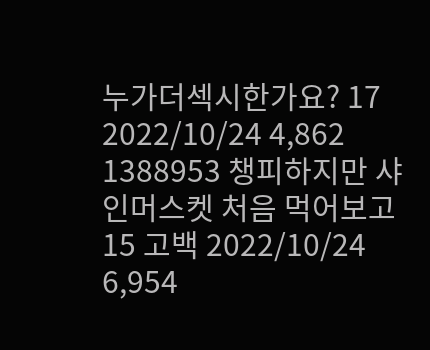누가더섹시한가요? 17 2022/10/24 4,862
1388953 챙피하지만 샤인머스켓 처음 먹어보고 15 고백 2022/10/24 6,954